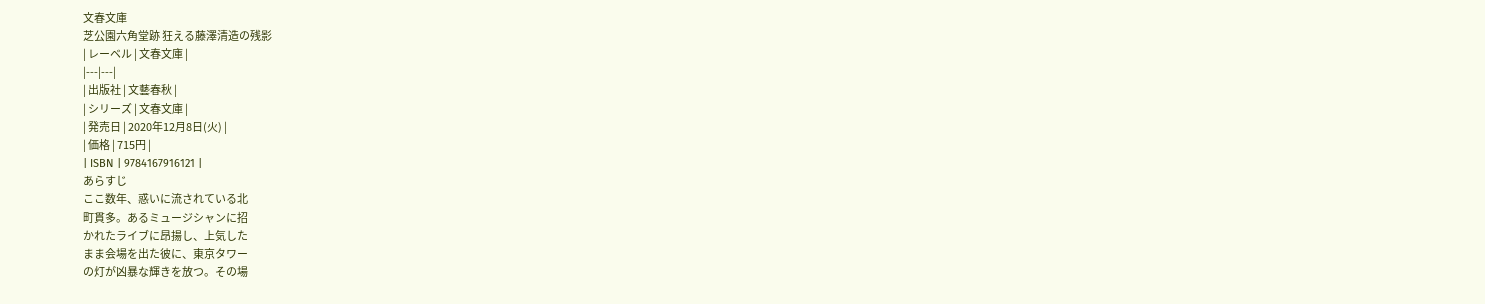文春文庫
芝公園六角堂跡 狂える藤澤清造の残影
| レーベル | 文春文庫 |
|---|---|
| 出版社 | 文藝春秋 |
| シリーズ | 文春文庫 |
| 発売日 | 2020年12月8日(火) |
| 価格 | 715円 |
| ISBN | 9784167916121 |
あらすじ
ここ数年、惑いに流されている北
町貫多。あるミュージシャンに招
かれたライブに昂揚し、上気した
まま会場を出た彼に、東京タワー
の灯が凶暴な輝きを放つ。その場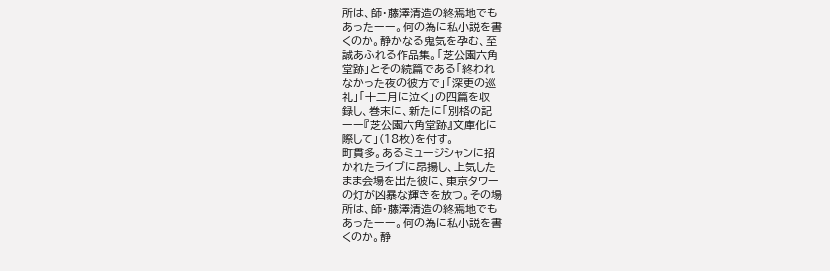所は、師・藤澤清造の終焉地でも
あったーー。何の為に私小説を書
くのか。静かなる鬼気を孕む、至
誠あふれる作品集。「芝公園六角
堂跡」とその続篇である「終われ
なかった夜の彼方で」「深更の巡
礼」「十二月に泣く」の四篇を収
録し、巻末に、新たに「別格の記
ーー『芝公園六角堂跡』文庫化に
際して」(18枚)を付す。
町貫多。あるミュージシャンに招
かれたライブに昂揚し、上気した
まま会場を出た彼に、東京タワー
の灯が凶暴な輝きを放つ。その場
所は、師・藤澤清造の終焉地でも
あったーー。何の為に私小説を書
くのか。静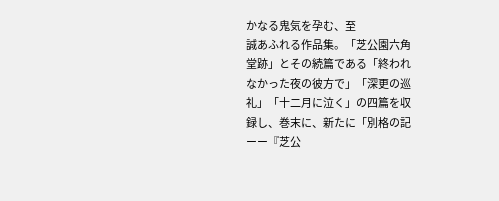かなる鬼気を孕む、至
誠あふれる作品集。「芝公園六角
堂跡」とその続篇である「終われ
なかった夜の彼方で」「深更の巡
礼」「十二月に泣く」の四篇を収
録し、巻末に、新たに「別格の記
ーー『芝公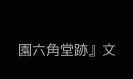園六角堂跡』文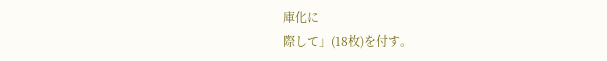庫化に
際して」(18枚)を付す。